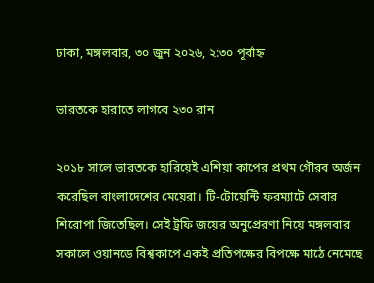ঢাকা, মঙ্গলবার, ৩০ জুন ২০২৬, ২:৩০ পূর্বাহ্ন

ভারতকে হারাতে লাগবে ২৩০ রান

২০১৮ সালে ভারতকে হারিয়েই এশিয়া কাপের প্রথম গৌরব অর্জন করেছিল বাংলাদেশের মেয়েরা। টি-টোয়েন্টি ফরম্যাটে সেবার শিরোপা জিতেছিল। সেই ট্রফি জয়ের অনুপ্রেরণা নিয়ে মঙ্গলবার সকালে ওয়ানডে বিশ্বকাপে একই প্রতিপক্ষের বিপক্ষে মাঠে নেমেছে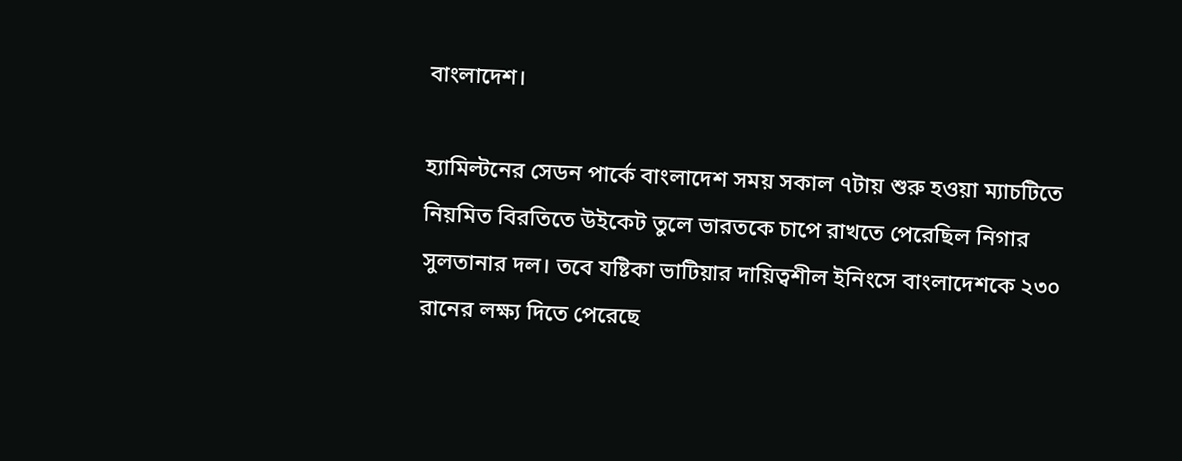বাংলাদেশ।

হ্যামিল্টনের সেডন পার্কে বাংলাদেশ সময় সকাল ৭টায় শুরু হওয়া ম্যাচটিতে নিয়মিত বিরতিতে উইকেট তুলে ভারতকে চাপে রাখতে পেরেছিল নিগার সুলতানার দল। তবে যষ্টিকা ভাটিয়ার দায়িত্বশীল ইনিংসে বাংলাদেশকে ২৩০ রানের লক্ষ্য দিতে পেরেছে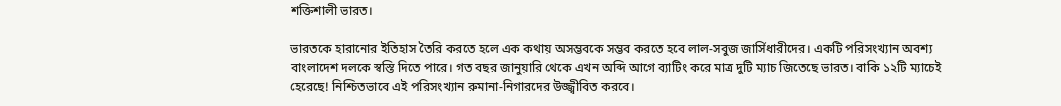শক্তিশালী ভারত।

ভারতকে হারানোর ইতিহাস তৈরি করতে হলে এক কথায় অসম্ভবকে সম্ভব করতে হবে লাল-সবুজ জার্সিধারীদের। একটি পরিসংখ্যান অবশ্য বাংলাদেশ দলকে স্বস্তি দিতে পারে। গত বছর জানুয়ারি থেকে এখন অব্দি আগে ব্যাটিং করে মাত্র দুটি ম্যাচ জিতেছে ভারত। বাকি ১২টি ম্যাচেই হেরেছে! নিশ্চিতভাবে এই পরিসংখ্যান রুমানা-নিগারদের উজ্জ্বীবিত করবে।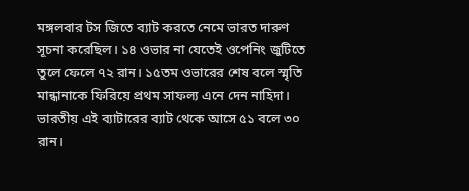মঙ্গলবার টস জিতে ব্যাট করতে নেমে ভারত দারুণ সূচনা করেছিল। ১৪ ওভার না যেতেই ওপেনিং জুটিতে তুলে ফেলে ৭২ রান। ১৫তম ওভারের শেষ বলে স্মৃতি মান্ধানাকে ফিরিয়ে প্রথম সাফল্য এনে দেন নাহিদা। ভারতীয় এই ব্যাটারের ব্যাট থেকে আসে ৫১ বলে ৩০ রান।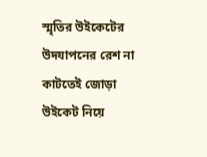স্মৃতির উইকেটের উদযাপনের রেশ না কাটতেই জোড়া উইকেট নিয়ে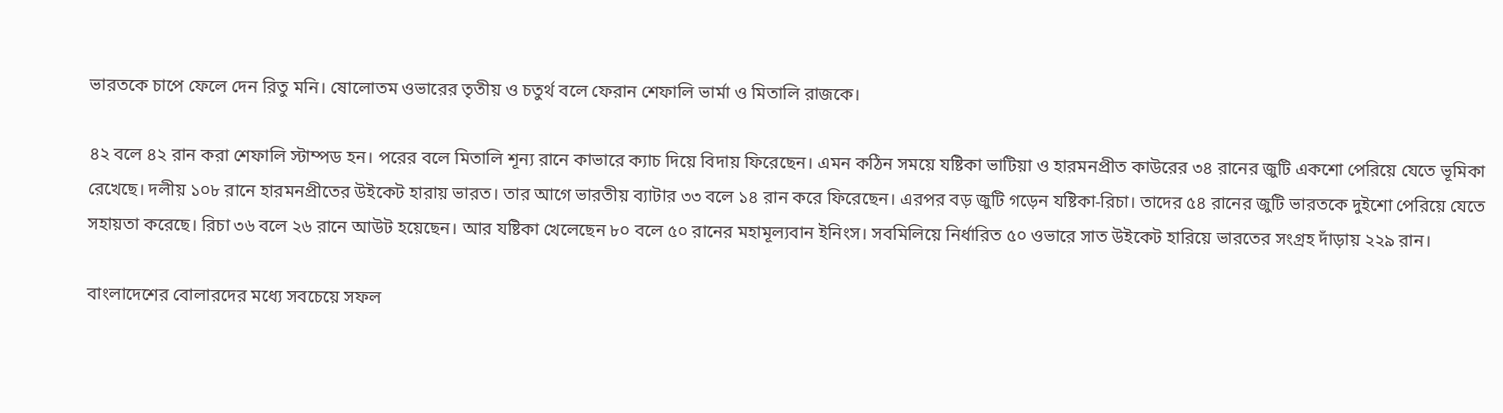ভারতকে চাপে ফেলে দেন রিতু মনি। ষোলোতম ওভারের তৃতীয় ও চতুর্থ বলে ফেরান শেফালি ভার্মা ও মিতালি রাজকে।

৪২ বলে ৪২ রান করা শেফালি স্টাম্পড হন। পরের বলে মিতালি শূন্য রানে কাভারে ক্যাচ দিয়ে বিদায় ফিরেছেন। এমন কঠিন সময়ে যষ্টিকা ভাটিয়া ও হারমনপ্রীত কাউরের ৩৪ রানের জুটি একশো পেরিয়ে যেতে ভূমিকা রেখেছে। দলীয় ১০৮ রানে হারমনপ্রীতের উইকেট হারায় ভারত। তার আগে ভারতীয় ব্যাটার ৩৩ বলে ১৪ রান করে ফিরেছেন। এরপর বড় জুটি গড়েন যষ্টিকা-রিচা। তাদের ৫৪ রানের জুটি ভারতকে দুইশো পেরিয়ে যেতে সহায়তা করেছে। রিচা ৩৬ বলে ২৬ রানে আউট হয়েছেন। আর যষ্টিকা খেলেছেন ৮০ বলে ৫০ রানের মহামূল্যবান ইনিংস। সবমিলিয়ে নির্ধারিত ৫০ ওভারে সাত উইকেট হারিয়ে ভারতের সংগ্রহ দাঁড়ায় ২২৯ রান।

বাংলাদেশের বোলারদের মধ্যে সবচেয়ে সফল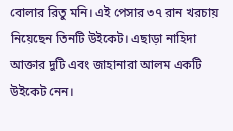বোলার রিতু মনি। এই পেসার ৩৭ রান খরচায় নিয়েছেন তিনটি উইকেট। এছাড়া নাহিদা আক্তার দুটি এবং জাহানারা আলম একটি উইকেট নেন।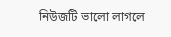নিউজটি ভালো লাগলে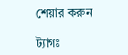শেয়ার করুন

ট্যাগঃ